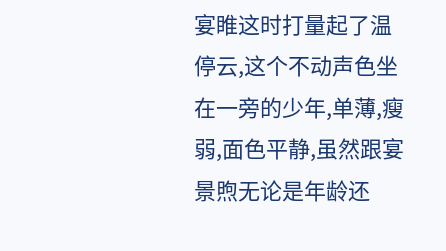宴睢这时打量起了温停云,这个不动声色坐在一旁的少年,单薄,瘦弱,面色平静,虽然跟宴景煦无论是年龄还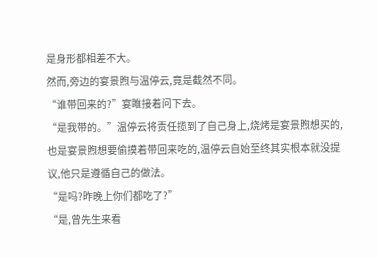是身形都相差不大。
然而,旁边的宴景煦与温停云,竟是截然不同。
“谁带回来的?”宴睢接着问下去。
“是我带的。”温停云将责任揽到了自己身上,烧烤是宴景煦想买的,也是宴景煦想要偷摸着带回来吃的,温停云自始至终其实根本就没提议,他只是遵循自己的做法。
“是吗?昨晚上你们都吃了?”
“是,曾先生来看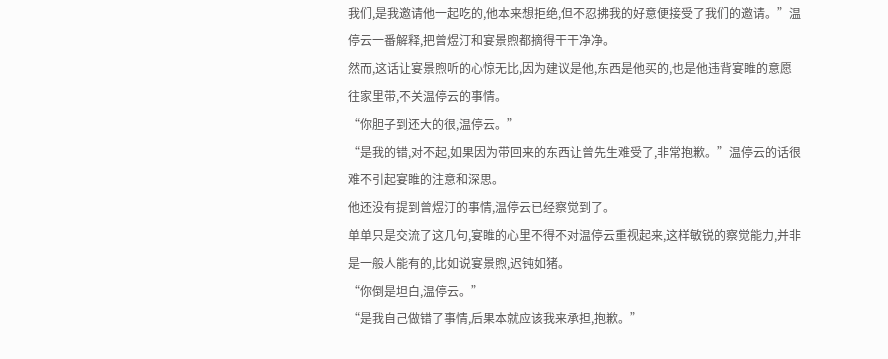我们,是我邀请他一起吃的,他本来想拒绝,但不忍拂我的好意便接受了我们的邀请。”温停云一番解释,把曾煜汀和宴景煦都摘得干干净净。
然而,这话让宴景煦听的心惊无比,因为建议是他,东西是他买的,也是他违背宴睢的意愿往家里带,不关温停云的事情。
“你胆子到还大的很,温停云。”
“是我的错,对不起,如果因为带回来的东西让曾先生难受了,非常抱歉。”温停云的话很难不引起宴睢的注意和深思。
他还没有提到曾煜汀的事情,温停云已经察觉到了。
单单只是交流了这几句,宴睢的心里不得不对温停云重视起来,这样敏锐的察觉能力,并非是一般人能有的,比如说宴景煦,迟钝如猪。
“你倒是坦白,温停云。”
“是我自己做错了事情,后果本就应该我来承担,抱歉。”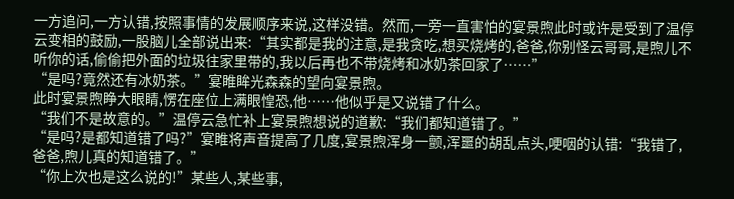一方追问,一方认错,按照事情的发展顺序来说,这样没错。然而,一旁一直害怕的宴景煦此时或许是受到了温停云变相的鼓励,一股脑儿全部说出来:“其实都是我的注意,是我贪吃,想买烧烤的,爸爸,你别怪云哥哥,是煦儿不听你的话,偷偷把外面的垃圾往家里带的,我以后再也不带烧烤和冰奶茶回家了……”
“是吗?竟然还有冰奶茶。”宴睢眸光森森的望向宴景煦。
此时宴景煦睁大眼睛,愣在座位上满眼惶恐,他……他似乎是又说错了什么。
“我们不是故意的。”温停云急忙补上宴景煦想说的道歉:“我们都知道错了。”
“是吗?是都知道错了吗?”宴睢将声音提高了几度,宴景煦浑身一颤,浑噩的胡乱点头,哽咽的认错:“我错了,爸爸,煦儿真的知道错了。”
“你上次也是这么说的!”某些人,某些事,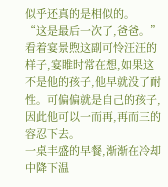似乎还真的是相似的。
“这是最后一次了,爸爸。”
看着宴景煦这副可怜汪汪的样子,宴睢时常在想,如果这不是他的孩子,他早就没了耐性。可偏偏就是自己的孩子,因此他可以一而再,再而三的容忍下去。
一桌丰盛的早餐,渐渐在冷却中降下温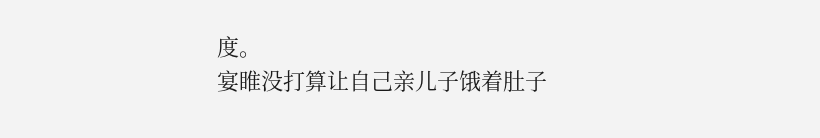度。
宴睢没打算让自己亲儿子饿着肚子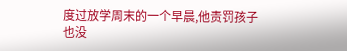度过放学周末的一个早晨,他责罚孩子也没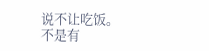说不让吃饭。
不是有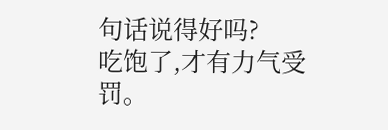句话说得好吗?
吃饱了,才有力气受罚。